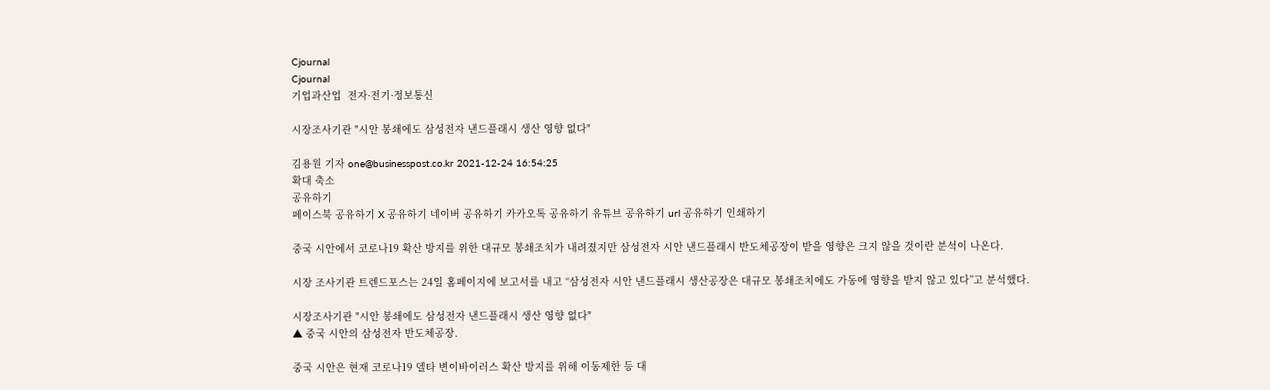Cjournal
Cjournal
기업과산업  전자·전기·정보통신

시장조사기관 "시안 봉쇄에도 삼성전자 낸드플래시 생산 영향 없다"

김용원 기자 one@businesspost.co.kr 2021-12-24 16:54:25
확대 축소
공유하기
페이스북 공유하기 X 공유하기 네이버 공유하기 카카오톡 공유하기 유튜브 공유하기 url 공유하기 인쇄하기

중국 시안에서 코로나19 확산 방지를 위한 대규모 봉쇄조치가 내려졌지만 삼성전자 시안 낸드플래시 반도체공장이 받을 영향은 크지 않을 것이란 분석이 나온다.

시장 조사기관 트렌드포스는 24일 홈페이지에 보고서를 내고 “삼성전자 시안 낸드플래시 생산공장은 대규모 봉쇄조치에도 가동에 영향을 받지 않고 있다”고 분석했다.

시장조사기관 "시안 봉쇄에도 삼성전자 낸드플래시 생산 영향 없다"
▲ 중국 시안의 삼성전자 반도체공장.

중국 시안은 현재 코로나19 델타 변이바이러스 확산 방지를 위해 이동제한 등 대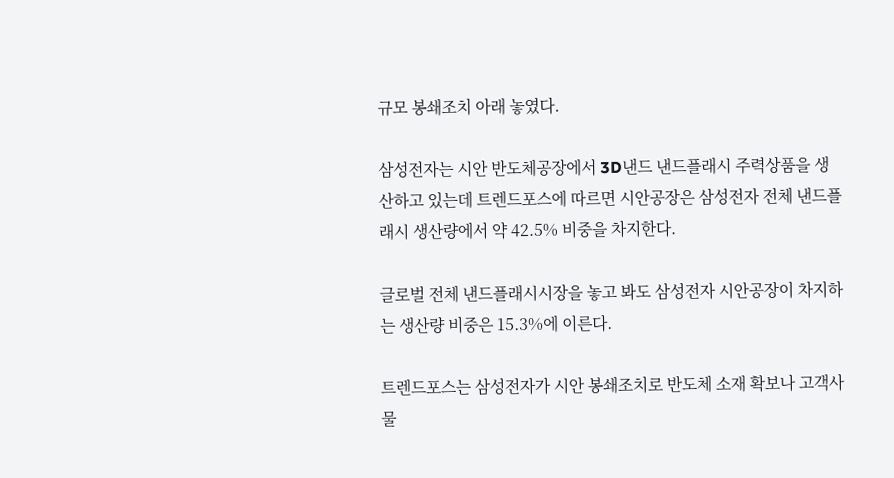규모 봉쇄조치 아래 놓였다.

삼성전자는 시안 반도체공장에서 3D낸드 낸드플래시 주력상품을 생산하고 있는데 트렌드포스에 따르면 시안공장은 삼성전자 전체 낸드플래시 생산량에서 약 42.5% 비중을 차지한다.

글로벌 전체 낸드플래시시장을 놓고 봐도 삼성전자 시안공장이 차지하는 생산량 비중은 15.3%에 이른다.

트렌드포스는 삼성전자가 시안 봉쇄조치로 반도체 소재 확보나 고객사 물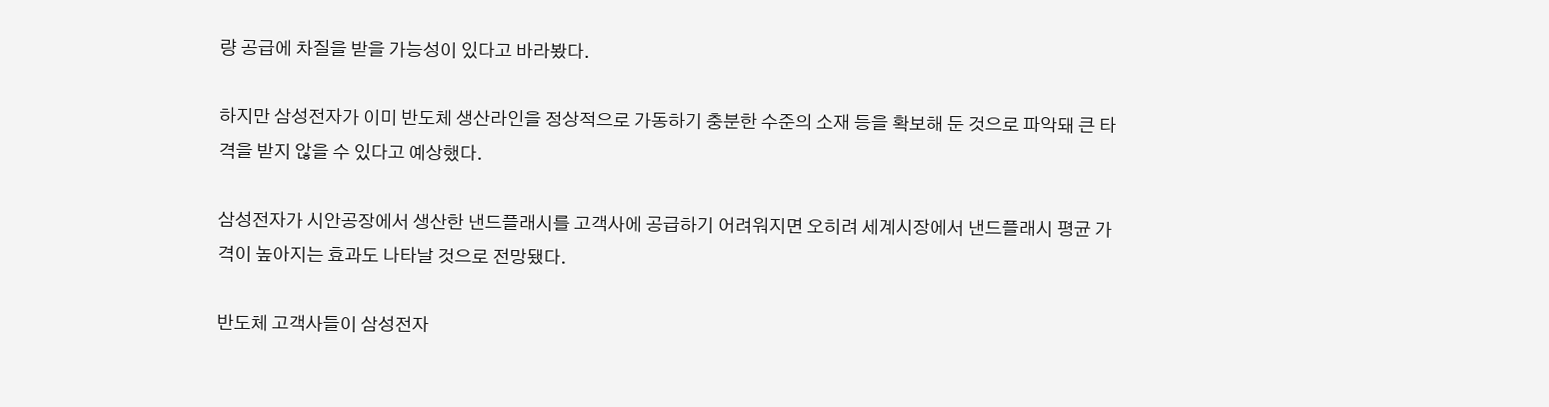량 공급에 차질을 받을 가능성이 있다고 바라봤다.

하지만 삼성전자가 이미 반도체 생산라인을 정상적으로 가동하기 충분한 수준의 소재 등을 확보해 둔 것으로 파악돼 큰 타격을 받지 않을 수 있다고 예상했다.

삼성전자가 시안공장에서 생산한 낸드플래시를 고객사에 공급하기 어려워지면 오히려 세계시장에서 낸드플래시 평균 가격이 높아지는 효과도 나타날 것으로 전망됐다.

반도체 고객사들이 삼성전자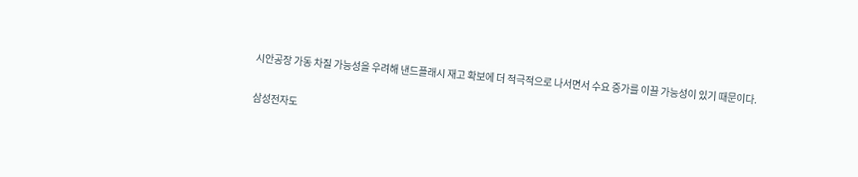시안공장 가동 차질 가능성을 우려해 낸드플래시 재고 확보에 더 적극적으로 나서면서 수요 증가를 이끌 가능성이 있기 때문이다.

삼성전자도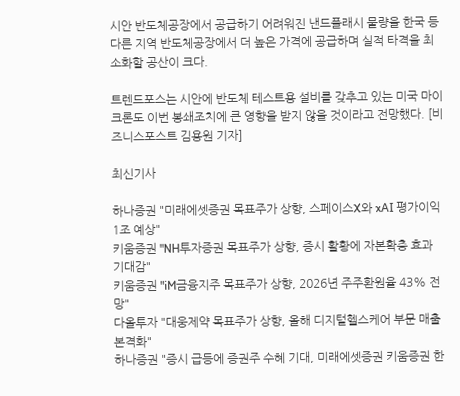시안 반도체공장에서 공급하기 어려워진 낸드플래시 물량을 한국 등 다른 지역 반도체공장에서 더 높은 가격에 공급하며 실적 타격을 최소화할 공산이 크다.

트렌드포스는 시안에 반도체 테스트용 설비를 갖추고 있는 미국 마이크론도 이번 봉쇄조치에 큰 영향을 받지 않을 것이라고 전망했다. [비즈니스포스트 김용원 기자]

최신기사

하나증권 "미래에셋증권 목표주가 상향, 스페이스X와 xAI 평가이익 1조 예상"
키움증권 "NH투자증권 목표주가 상향, 증시 활황에 자본확충 효과 기대감"
키움증권 "iM금융지주 목표주가 상향, 2026년 주주환원율 43% 전망"
다올투자 "대웅제약 목표주가 상향, 올해 디지털헬스케어 부문 매출 본격화"
하나증권 "증시 급등에 증권주 수혜 기대, 미래에셋증권 키움증권 한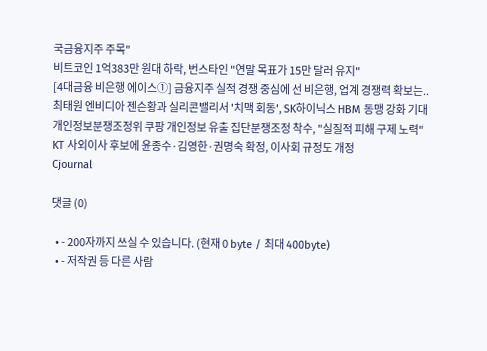국금융지주 주목"
비트코인 1억383만 원대 하락, 번스타인 "연말 목표가 15만 달러 유지"
[4대금융 비은행 에이스①] 금융지주 실적 경쟁 중심에 선 비은행, 업계 경쟁력 확보는..
최태원 엔비디아 젠슨황과 실리콘밸리서 '치맥 회동', SK하이닉스 HBM 동맹 강화 기대
개인정보분쟁조정위 쿠팡 개인정보 유출 집단분쟁조정 착수, "실질적 피해 구제 노력"
KT 사외이사 후보에 윤종수·김영한·권명숙 확정, 이사회 규정도 개정
Cjournal

댓글 (0)

  • - 200자까지 쓰실 수 있습니다. (현재 0 byte / 최대 400byte)
  • - 저작권 등 다른 사람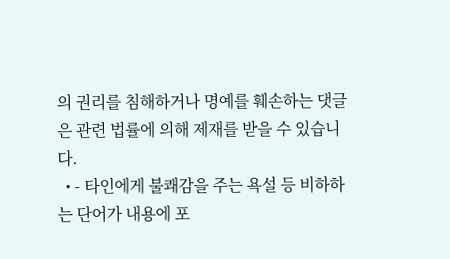의 권리를 침해하거나 명예를 훼손하는 댓글은 관련 법률에 의해 제재를 받을 수 있습니다.
  • - 타인에게 불쾌감을 주는 욕설 등 비하하는 단어가 내용에 포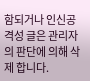함되거나 인신공격성 글은 관리자의 판단에 의해 삭제 합니다.